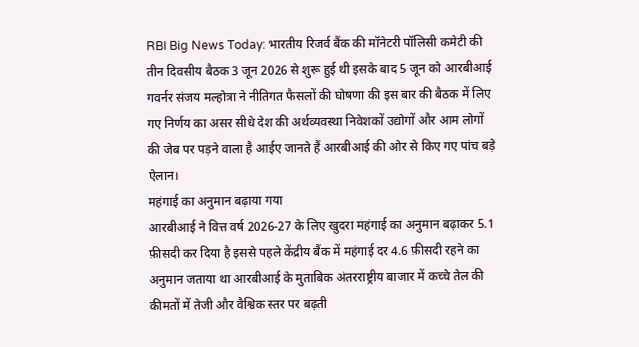RBI Big News Today: भारतीय रिजर्व बैंक की मॉनेटरी पॉलिसी कमेटी की तीन दिवसीय बैठक 3 जून 2026 से शुरू हुई थी इसके बाद 5 जून को आरबीआई गवर्नर संजय मल्होत्रा ने नीतिगत फैसलों की घोषणा की इस बार की बैठक में लिए गए निर्णय का असर सीधे देश की अर्थव्यवस्था निवेशकों उद्योगों और आम लोगों की जेब पर पड़ने वाला है आईए जानते हैं आरबीआई की ओर से किए गए पांच बड़े ऐलान।
महंगाई का अनुमान बढ़ाया गया
आरबीआई ने वित्त वर्ष 2026-27 के लिए खुदरा महंगाई का अनुमान बढ़ाकर 5.1 फ़ीसदी कर दिया है इससे पहले केंद्रीय बैंक में महंगाई दर 4.6 फ़ीसदी रहने का अनुमान जताया था आरबीआई के मुताबिक अंतरराष्ट्रीय बाजार में कच्चे तेल की कीमतों में तेजी और वैश्विक स्तर पर बढ़ती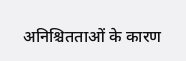अनिश्चितताओं के कारण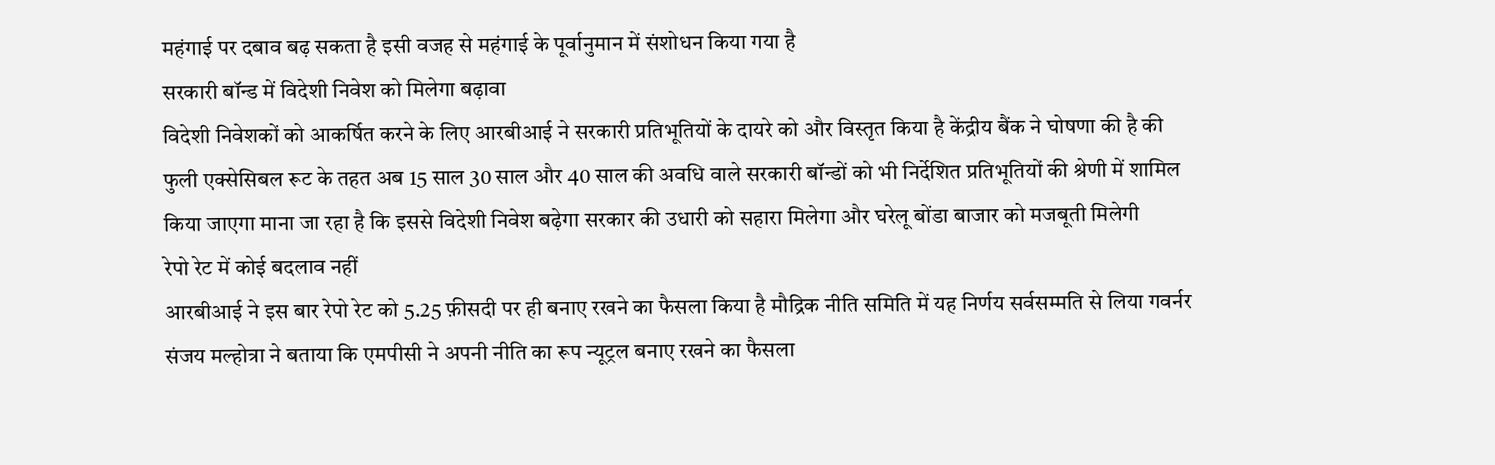महंगाई पर दबाव बढ़ सकता है इसी वजह से महंगाई के पूर्वानुमान में संशोधन किया गया है
सरकारी बॉन्ड में विदेशी निवेश को मिलेगा बढ़ावा
विदेशी निवेशकों को आकर्षित करने के लिए आरबीआई ने सरकारी प्रतिभूतियों के दायरे को और विस्तृत किया है केंद्रीय बैंक ने घोषणा की है की फुली एक्सेसिबल रूट के तहत अब 15 साल 30 साल और 40 साल की अवधि वाले सरकारी बॉन्डों को भी निर्देशित प्रतिभूतियों की श्रेणी में शामिल किया जाएगा माना जा रहा है कि इससे विदेशी निवेश बढ़ेगा सरकार की उधारी को सहारा मिलेगा और घरेलू बोंडा बाजार को मजबूती मिलेगी
रेपो रेट में कोई बदलाव नहीं
आरबीआई ने इस बार रेपो रेट को 5.25 फ़ीसदी पर ही बनाए रखने का फैसला किया है मौद्रिक नीति समिति में यह निर्णय सर्वसम्मति से लिया गवर्नर संजय मल्होत्रा ने बताया कि एमपीसी ने अपनी नीति का रूप न्यूट्रल बनाए रखने का फैसला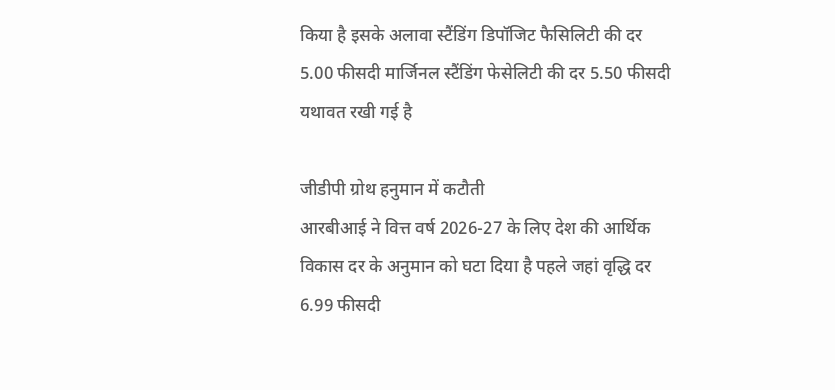किया है इसके अलावा स्टैंडिंग डिपॉजिट फैसिलिटी की दर 5.00 फीसदी मार्जिनल स्टैंडिंग फेसेलिटी की दर 5.50 फीसदी यथावत रखी गई है

जीडीपी ग्रोथ हनुमान में कटौती
आरबीआई ने वित्त वर्ष 2026-27 के लिए देश की आर्थिक विकास दर के अनुमान को घटा दिया है पहले जहां वृद्धि दर 6.99 फीसदी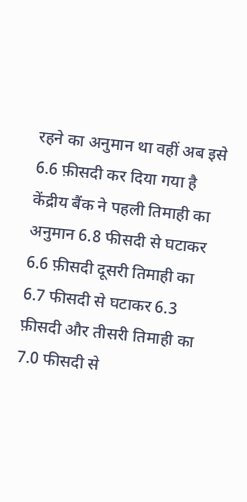रहने का अनुमान था वहीं अब इसे 6.6 फ़ीसदी कर दिया गया है केंद्रीय बैंक ने पहली तिमाही का अनुमान 6.8 फीसदी से घटाकर 6.6 फ़ीसदी दूसरी तिमाही का 6.7 फीसदी से घटाकर 6.3 फ़ीसदी और तीसरी तिमाही का 7.0 फीसदी से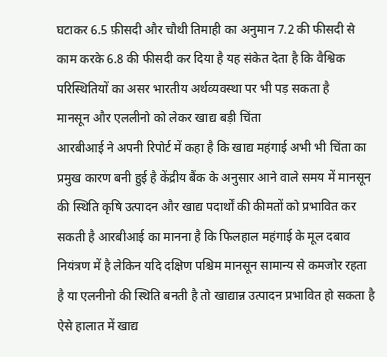घटाकर 6.5 फ़ीसदी और चौथी तिमाही का अनुमान 7.2 की फीसदी से काम करके 6.8 की फीसदी कर दिया है यह संकेत देता है कि वैश्विक परिस्थितियों का असर भारतीय अर्थव्यवस्था पर भी पड़ सकता है
मानसून और एललीनो को लेकर खाद्य बड़ी चिंता
आरबीआई ने अपनी रिपोर्ट में कहा है कि खाद्य महंगाई अभी भी चिंता का प्रमुख कारण बनी हुई है केंद्रीय बैंक के अनुसार आने वाले समय में मानसून की स्थिति कृषि उत्पादन और खाद्य पदार्थों की कीमतों को प्रभावित कर सकती है आरबीआई का मानना है कि फिलहाल महंगाई के मूल दबाव नियंत्रण में है लेकिन यदि दक्षिण पश्चिम मानसून सामान्य से कमजोर रहता है या एलनीनो की स्थिति बनती है तो खाद्यान्न उत्पादन प्रभावित हो सकता है ऐसे हालात में खाद्य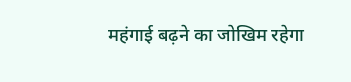महंगाई बढ़ने का जोखिम रहेगा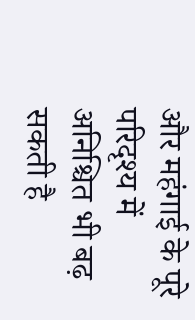और महंगाई के पूरे परिदृश्य में अनिश्चित भी बढ़ सकती है